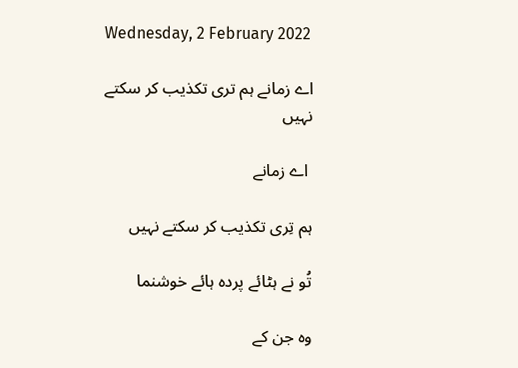Wednesday, 2 February 2022

اے زمانے ہم تری تکذیب کر سکتے نہیں

 اے زمانے

ہم تِری تکذیب کر سکتے نہیں

تُو نے ہٹائے پردہ ہائے خوشنما

وہ جن کے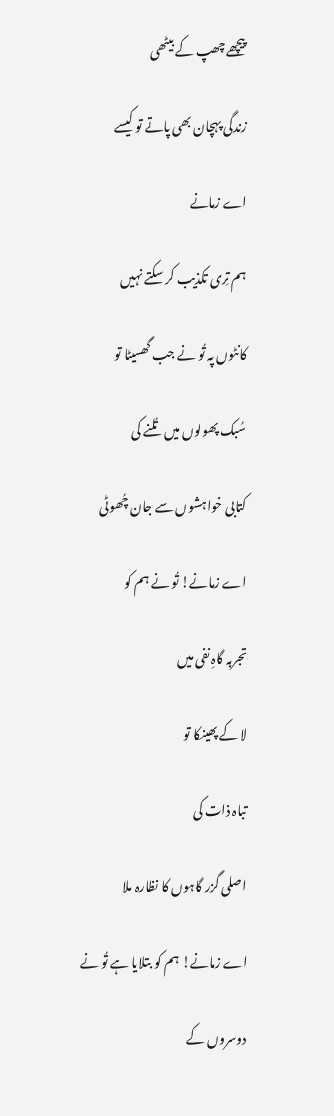پیچھے چھپ کے بیٹھی

زندگی پہچان بھی پاتے تو کیسے

اے زمانے

ہم تِری تکذیب کر سکتے نہیں

کانٹوں پہ تُو نے جب گھسیٹا تو

سُبک پھولوں میں تُلنے کی

کتابی خواہشوں سے جان چُھوٹی

اے زمانے! تُو نے ہم کو

تجربہ گاہِ نفی میں

لا کے پھینکا تو

تباہ ذات کی

اصلی گزر گاہوں کا نظارہ ملا

اے زمانے! ہم کو بتلایا ہے تُو نے

دوسروں کے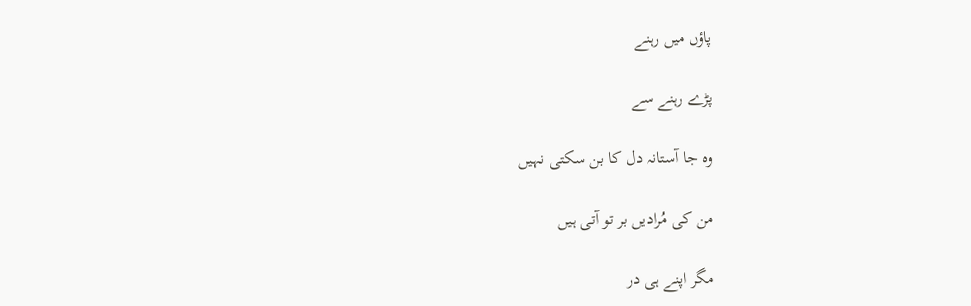پاؤں میں رہنے

پڑے رہنے سے

وہ جا آستانہ دل کا بن سکتی نہیں

من کی مُرادیں بر تو آتی ہیں

مگر اپنے ہی در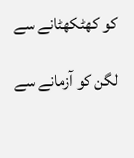کو کھٹکھٹانے سے

لگن کو آزمانے سے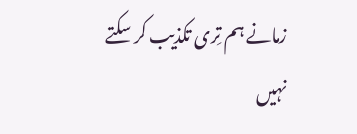زمانے ہم تِری تکذیب کر سکتے نہیں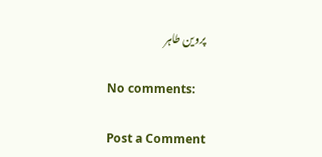پروین طاہر

No comments:

Post a Comment